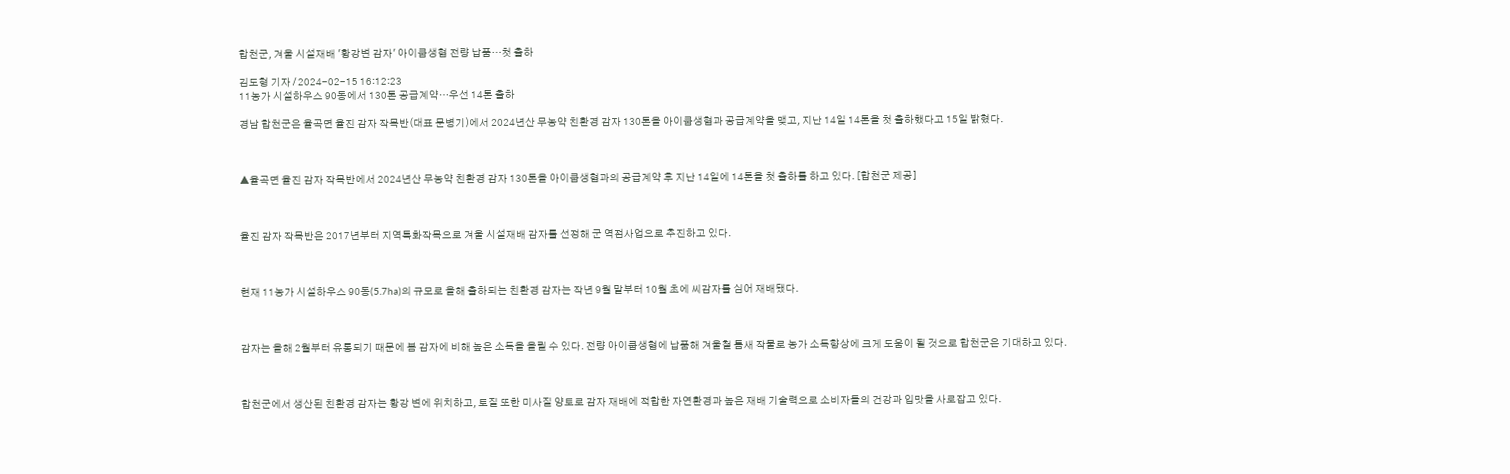합천군, 겨울 시설재배 '황강변 감자' 아이쿱생협 전량 납품…첫 출하

김도형 기자 / 2024-02-15 16:12:23
11농가 시설하우스 90동에서 130톤 공급계약…우선 14톤 출하

경남 합천군은 율곡면 율진 감자 작목반(대표 문병기)에서 2024년산 무농약 친환경 감자 130톤을 아이쿱생협과 공급계약을 맺고, 지난 14일 14톤을 첫 출하했다고 15일 밝혔다.



▲율곡면 율진 감자 작목반에서 2024년산 무농약 친환경 감자 130톤을 아이쿱생협과의 공급계약 후 지난 14일에 14톤을 첫 출하를 하고 있다. [합천군 제공]



율진 감자 작목반은 2017년부터 지역특화작목으로 겨울 시설재배 감자를 선정해 군 역점사업으로 추진하고 있다.



현재 11농가 시설하우스 90동(5.7ha)의 규모로 올해 출하되는 친환경 감자는 작년 9월 말부터 10월 초에 씨감자를 심어 재배됐다.



감자는 올해 2월부터 유통되기 때문에 봄 감자에 비해 높은 소득을 올릴 수 있다. 전량 아이쿱생협에 납품해 겨울철 틈새 작물로 농가 소득향상에 크게 도움이 될 것으로 합천군은 기대하고 있다.



합천군에서 생산된 친환경 감자는 황강 변에 위치하고, 토질 또한 미사질 양토로 감자 재배에 적합한 자연환경과 높은 재배 기술력으로 소비자들의 건강과 입맛을 사로잡고 있다.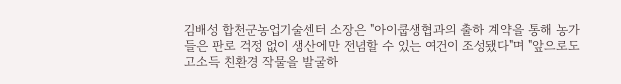김배성 합천군농업기술센터 소장은 "아이쿱생협과의 출하 계약을 통해 농가들은 판로 걱정 없이 생산에만 전념할 수 있는 여건이 조성됐다"며 "앞으로도 고소득 친환경 작물을 발굴하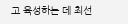고 육성하는 데 최선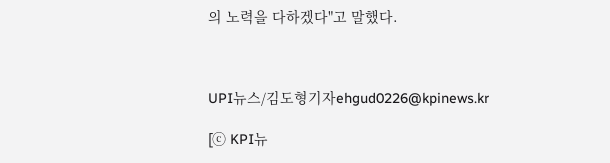의 노력을 다하겠다"고 말했다.



UPI뉴스/김도형기자ehgud0226@kpinews.kr

[ⓒ KPI뉴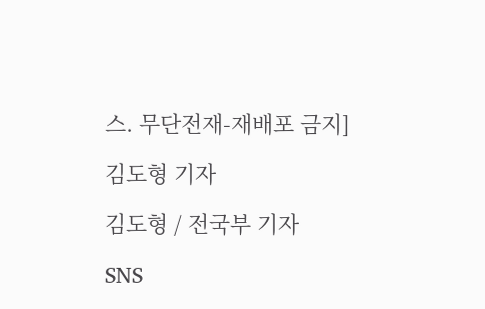스. 무단전재-재배포 금지]

김도형 기자

김도형 / 전국부 기자

SNS